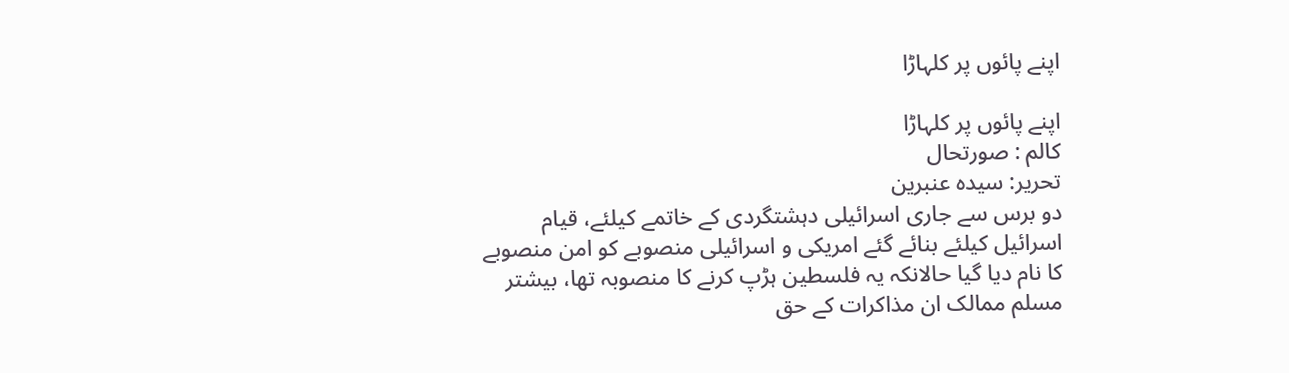اپنے پائوں پر کلہاڑا

اپنے پائوں پر کلہاڑا
کالم : صورتحال
تحریر: سیدہ عنبرین
دو برس سے جاری اسرائیلی دہشتگردی کے خاتمے کیلئے، قیام اسرائیل کیلئے بنائے گئے امریکی و اسرائیلی منصوبے کو امن منصوبے کا نام دیا گیا حالانکہ یہ فلسطین ہڑپ کرنے کا منصوبہ تھا، بیشتر مسلم ممالک ان مذاکرات کے حق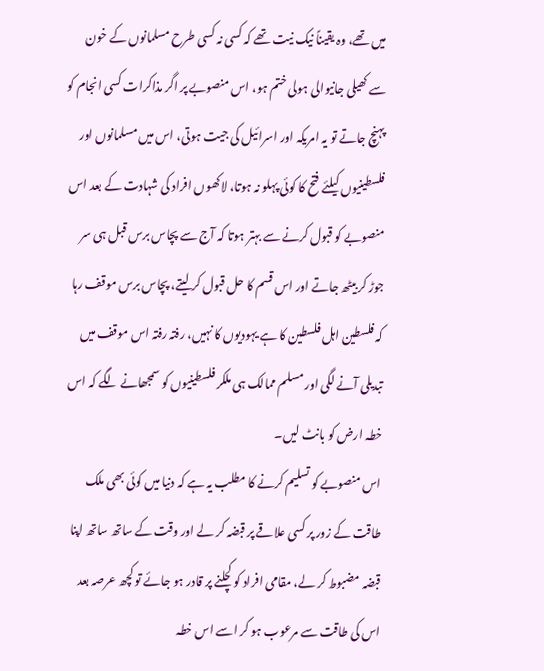میں تھے، وہ یقیناً نیک نیت تھے کہ کسی نہ کسی طرح مسلمانوں کے خون سے کھیلی جانیوالی ہولی ختم ہو، اس منصوبے پر اگر مذاکرات کسی انجام کو پہنچ جاتے تو یہ امریکہ اور اسرائیل کی جیت ہوتی، اس میں مسلمانوں اور فلسطینیوں کیلئے فتح کا کوئی پہلو نہ ہوتا، لاکھوں افراد کی شہادت کے بعد اس منصوبے کو قبول کرنے سے بہتر ہوتا کہ آج سے پچاس برس قبل ہی سر جوڑ کر بیٹھ جاتے اور اس قسم کا حل قبول کر لیتے، پچاس برس موقف رہا کہ فلسطین اہل فلسطین کا ہے یہودیوں کا نہیں، رفتہ رفتہ اس موقف میں تبدیلی آنے لگی اور مسلم ممالک ہی ملکر فلسطینیوں کو سمجھانے لگے کہ اس خطہ ارض کو بانٹ لیں۔
اس منصوبے کو تسلیم کرنے کا مطلب یہ ہے کہ دنیا میں کوئی بھی ملک طاقت کے زور پر کسی علاقے پر قبضہ کر لے اور وقت کے ساتھ ساتھ اپنا قبضہ مضبوط کر لے، مقامی افراد کو کچلنے پر قادر ہو جائے تو کچھ عرصہ بعد اس کی طاقت سے مرعوب ہو کر اسے اس خطہ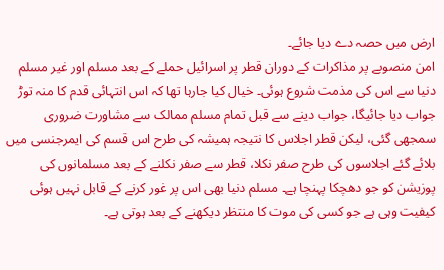ارض میں حصہ دے دیا جائے۔
امن منصوبے پر مذاکرات کے دوران قطر پر اسرائیل حملے کے بعد مسلم اور غیر مسلم دنیا سے اس کی مذمت شروع ہوئی۔ خیال کیا جارہا تھا کہ اس انتہائی قدم کا منہ توڑ جواب دیا جائیگا، جواب دینے سے قبل تمام مسلم ممالک سے مشاورت ضروری سمجھی گئی، لیکن قطر اجلاس کا نتیجہ ہمیشہ کی طرح اس قسم کی ایمرجنسی میں بلائے گئے اجلاسوں کی طرح صفر نکلا، قطر سے صفر نکلنے کے بعد مسلمانوں کی پوزیشن کو جو دھچکا پہنچا ہے۔ مسلم دنیا بھی اس پر غور کرنے کے قابل نہیں ہوئی کیفیت وہی ہے جو کسی کی موت کا منتظر دیکھنے کے بعد ہوتی ہے۔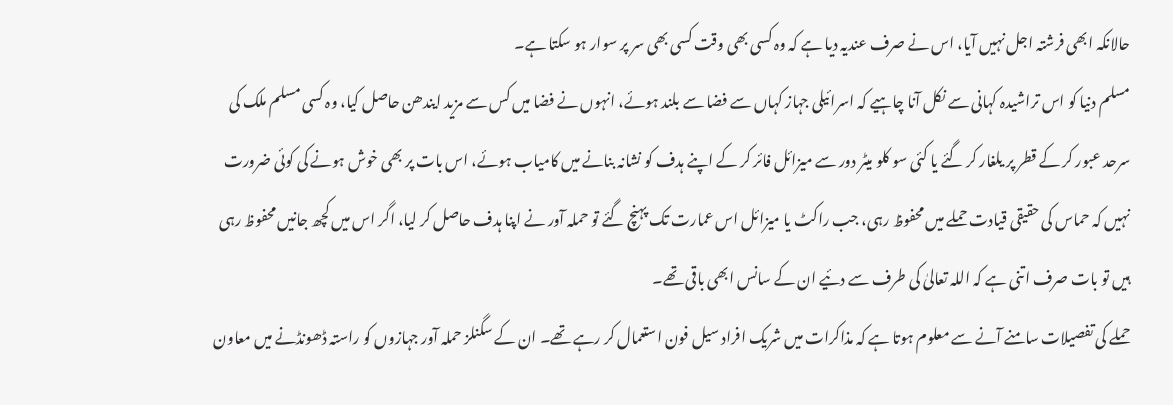حالانکہ ابھی فرشتہ اجل نہیں آیا، اس نے صرف عندیہ دیا ہے کہ وہ کسی بھی وقت کسی بھی سر پر سوار ہو سکتا ہے۔
مسلم دنیا کو اس تراشیدہ کہانی سے نکل آنا چاہیے کہ اسرائیلی جہاز کہاں سے فضا سے بلند ہوئے، انہوں نے فضا میں کس سے مزید ایندھن حاصل کیا، وہ کسی مسلم ملک کی سرحد عبور کر کے قطر پر یلغار کر گئے یا کئی سو کلو میٹر دور سے میزائل فائر کر کے اپنے ہدف کو نشانہ بنانے میں کامیاب ہوئے، اس بات پر بھی خوش ہونے کی کوئی ضرورت نہیں کہ حماس کی حقیقی قیادت حملے میں محفوظ رہی، جب راکٹ یا میزائل اس عمارت تک پہنچ گئے تو حملہ آور نے اپنا ہدف حاصل کر لیا، اگر اس میں کچھ جانیں محفوظ رہی ہیں تو بات صرف اتنی ہے کہ اللہ تعالیٰ کی طرف سے دئیے ان کے سانس ابھی باقی تھے۔
حملے کی تفصیلات سامنے آنے سے معلوم ہوتا ہے کہ مذاکرات میں شریک افراد سیل فون استعمال کر رہے تھے۔ ان کے سگنلز حملہ آور جہازوں کو راستہ ڈھونڈنے میں معاون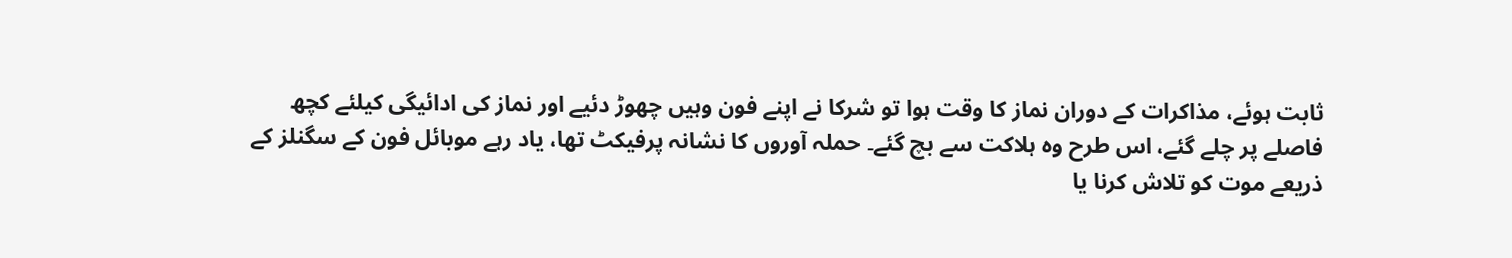ثابت ہوئے، مذاکرات کے دوران نماز کا وقت ہوا تو شرکا نے اپنے فون وہیں چھوڑ دئیے اور نماز کی ادائیگی کیلئے کچھ فاصلے پر چلے گئے، اس طرح وہ ہلاکت سے بچ گئے۔ حملہ آوروں کا نشانہ پرفیکٹ تھا، یاد رہے موبائل فون کے سگنلز کے ذریعے موت کو تلاش کرنا یا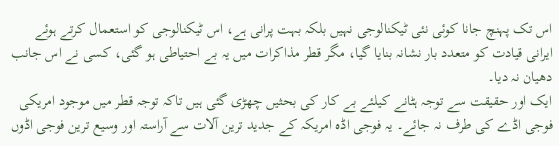اس تک پہنچ جانا کوئی نئی ٹیکنالوجی نہیں بلکہ بہت پرانی ہے، اس ٹیکنالوجی کو استعمال کرتے ہوئے ایرانی قیادت کو متعدد بار نشانہ بنایا گیا، مگر قطر مذاکرات میں یہ بے احتیاطی ہو گئی، کسی نے اس جانب دھیان نہ دیا۔
ایک اور حقیقت سے توجہ ہٹانے کیلئے بے کار کی بحثیں چھڑی گئی ہیں تاکہ توجہ قطر میں موجود امریکی فوجی اڈے کی طرف نہ جائے۔ یہ فوجی اڈہ امریکہ کے جدید ترین آلات سے آراستہ اور وسیع ترین فوجی اڈوں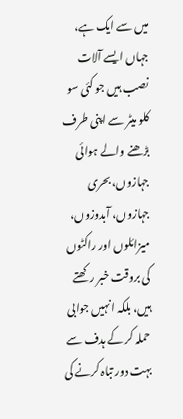میں سے ایک ہے، جہاں ایسے آلات نصب ہیں جو کئی سو کلو میٹر سے اپنی طرف بڑھنے والے ہوائی جہازوں، بحری جہازوں، آبدوزوں، میزائلوں اور راکٹوں کی بروقت خبر رکھتے ہیں، بلکہ انہیں جوابی حملہ کر کے ہدف سے بہت دور تباہ کرنے کی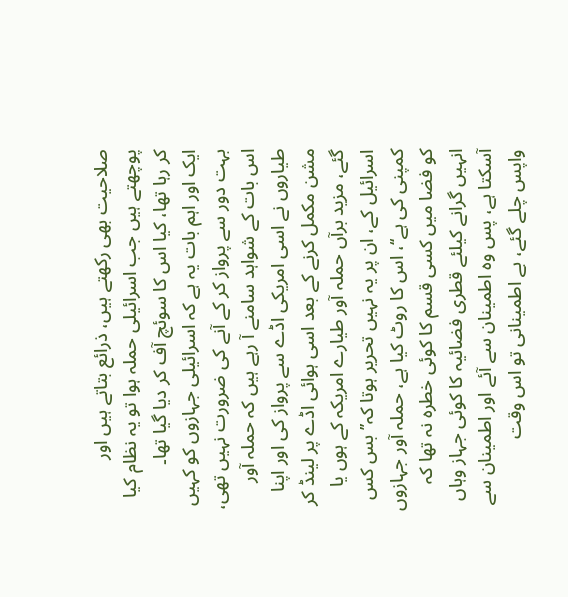صلاحیت بھی رکھتے ہیں، ذرائع بتاتے ہیں اور پوچھتے ہیں جب اسرائیلی حملہ ہوا تو یہ نظام کیا کر رہا تھا، کیا اس کا سوئچ آف کر دیا گیا تھا۔
ایک اور اہم بات یہ ہے کہ اسرائیلی جہازوں کو کہیں بہت دور سے پرواز کر کے آنے کی ضرورت نہیں تھی، اس بات کے شواہد سامنے آ رہے ہیں کہ حملہ آور طیاروں نے اسی امریکی اڈے سے پرواز کی اور اپنا مشن مکمل کرنے کے بعد اسی ہوائی اڈے پر لینڈ کر گئے، مزید برآں حملہ آور طیارے امریکہ کے ہوں یا اسرائیل کے، ان پر یہ نہیں تحریر ہوتا کہ’’ بس کس کمپنی کی ہے‘‘، اس کا روٹ کیا ہے، حملہ آور جہازوں کو فضا میں کسی قسم کا کوئی خطرہ نہ تھا کہ انہیں گرانے کیلئے قطری فضائیہ کا کوئی جہاز وہاں آسکتا ہے، پس وہ اطمینان سے آئے اور اطمینان سے واپس چلے گئے، بے اطمینانی تو اس وقت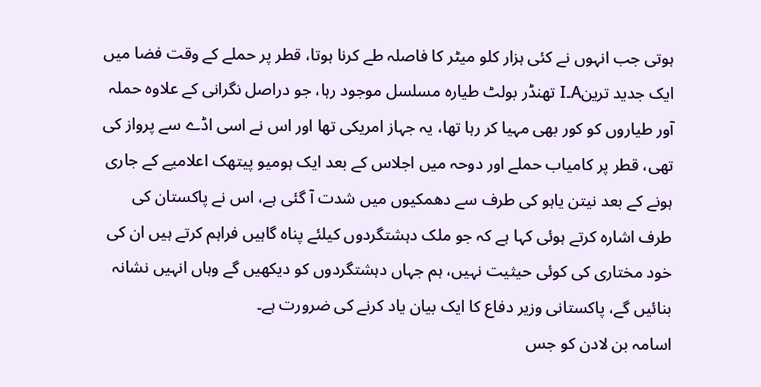ہوتی جب انہوں نے کئی ہزار کلو میٹر کا فاصلہ طے کرنا ہوتا، قطر پر حملے کے وقت فضا میں ایک جدید ترینA۔I تھنڈر بولٹ طیارہ مسلسل موجود رہا، جو دراصل نگرانی کے علاوہ حملہ آور طیاروں کو کور بھی مہیا کر رہا تھا، یہ جہاز امریکی تھا اور اس نے اسی اڈے سے پرواز کی تھی، قطر پر کامیاب حملے اور دوحہ میں اجلاس کے بعد ایک ہومیو پیتھک اعلامیے کے جاری ہونے کے بعد نیتن یاہو کی طرف سے دھمکیوں میں شدت آ گئی ہے، اس نے پاکستان کی طرف اشارہ کرتے ہوئی کہا ہے کہ جو ملک دہشتگردوں کیلئے پناہ گاہیں فراہم کرتے ہیں ان کی خود مختاری کی کوئی حیثیت نہیں، ہم جہاں دہشتگردوں کو دیکھیں گے وہاں انہیں نشانہ بنائیں گے، پاکستانی وزیر دفاع کا ایک بیان یاد کرنے کی ضرورت ہے۔
اسامہ بن لادن کو جس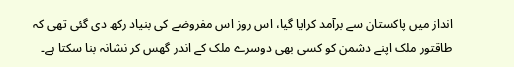انداز میں پاکستان سے برآمد کرایا گیا، اس روز اس مفروضے کی بنیاد رکھ دی گئی تھی کہ طاقتور ملک اپنے دشمن کو کسی بھی دوسرے ملک کے اندر گھس کر نشانہ بنا سکتا ہے۔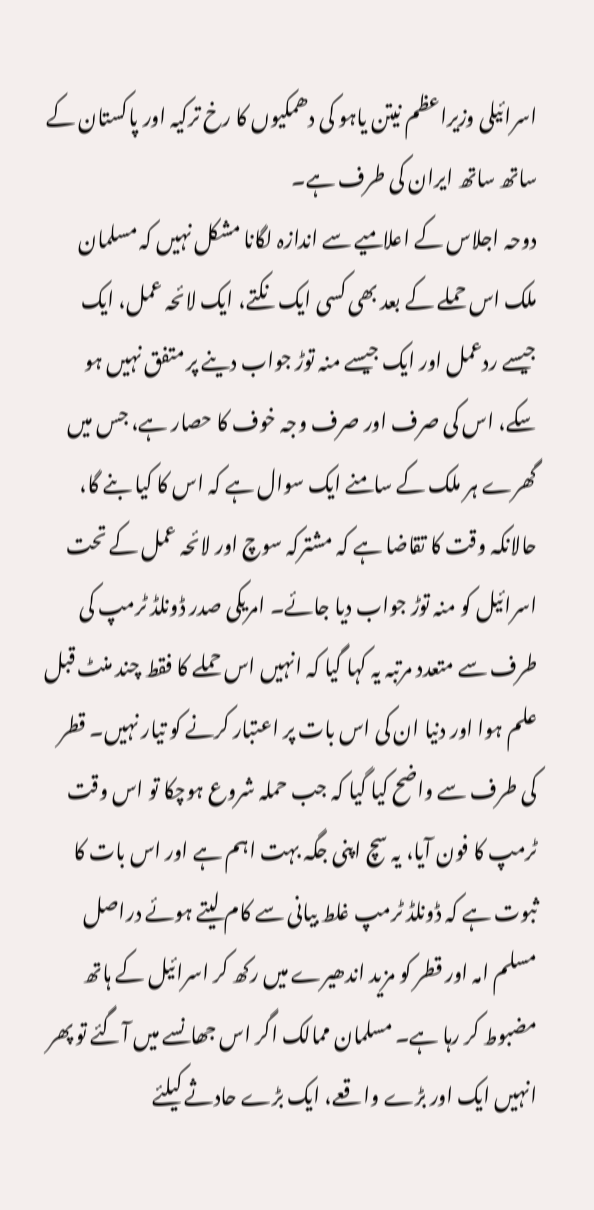اسرائیلی وزیراعظم نیتن یاہو کی دھمکیوں کا رخ ترکیہ اور پاکستان کے ساتھ ساتھ ایران کی طرف ہے۔
دوحہ اجلاس کے اعلامیے سے اندازہ لگانا مشکل نہیں کہ مسلمان ملک اس حملے کے بعد بھی کسی ایک نکتے، ایک لائحہ عمل، ایک جیسے ردعمل اور ایک جیسے منہ توڑ جواب دینے پر متفق نہیں ہو سکے، اس کی صرف اور صرف وجہ خوف کا حصار ہے، جس میں گھرے ہر ملک کے سامنے ایک سوال ہے کہ اس کا کیا بنے گا، حالانکہ وقت کا تقاضا ہے کہ مشترکہ سوچ اور لائحہ عمل کے تحت اسرائیل کو منہ توڑ جواب دیا جائے۔ امریکی صدر ڈونلڈ ٹرمپ کی طرف سے متعدد مرتبہ یہ کہا گیا کہ انہیں اس حملے کا فقط چند منٹ قبل علم ہوا اور دنیا ان کی اس بات پر اعتبار کرنے کو تیار نہیں۔ قطر کی طرف سے واضح کیا گیا کہ جب حملہ شروع ہوچکا تو اس وقت ٹرمپ کا فون آیا، یہ سچ اپنی جگہ بہت اہم ہے اور اس بات کا ثبوت ہے کہ ڈونلڈ ٹرمپ غلط بیانی سے کام لیتے ہوئے دراصل مسلم امہ اور قطر کو مزید اندھیرے میں رکھ کر اسرائیل کے ہاتھ مضبوط کر رہا ہے۔ مسلمان ممالک اگر اس جھانسے میں آگئے تو پھر انہیں ایک اور بڑے واقعے، ایک بڑے حادثے کیلئے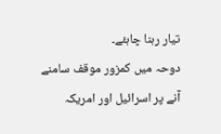تیار رہنا چاہئے۔
دوحہ میں کمزور موقف سامنے آنے پر اسرائیل اور امریکہ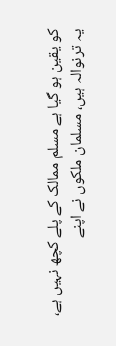کو یقین ہو گیا ہے مسلم ممالک کے پلے کچھ نہیں ہے، یہ ترنوالہ ہیں، مسلمان ملکوں نے اپنے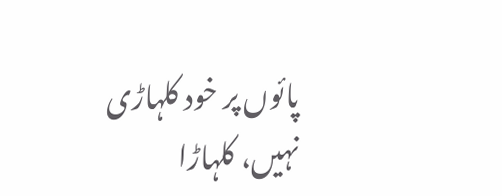پائوں پر خود کلہاڑی نہیں، کلہاڑا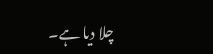چلا دیا ہے۔